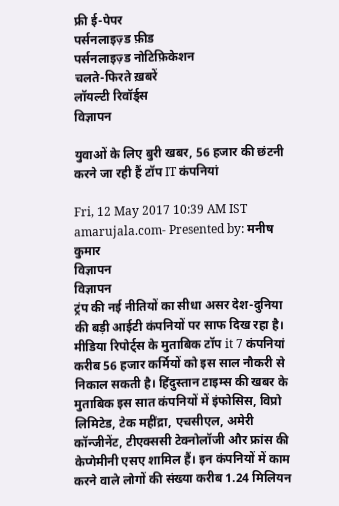फ्री ई-पेपर
पर्सनलाइज़्ड फ़ीड
पर्सनलाइज़्ड नोटिफ़िकेशन
चलते-फिरते ख़बरें
लॉयल्टी रिवॉर्ड्स
विज्ञापन

युवाओं के लिए बुरी खबर, 56 हजार की छंटनी करने जा रही हैं टॉप IT कंपनियां

Fri, 12 May 2017 10:39 AM IST
amarujala.com- Presented by: मनीष कुमार
विज्ञापन
विज्ञापन
ट्रंप की नई नीतियों का सीधा असर देश-दुनिया की बड़ी आईटी कंपनियों पर साफ दिख रहा है। मीडिया रिपोर्ट्स के मुताबिक टॉप it 7 कंपनियां करीब 56 हजार कर्मियों को इस साल नौकरी से निकाल सकती है। हिंदुस्तान टाइम्स की खबर के मुताबिक इस सात कंपनियों में इंफोसिस, विप्रो लिमिटेड, टेक महींद्रा, एचसीएल, अमेरी कॉन्जीनेंट, टीएक्ससी टेक्नोलॉजी और फ्रांस की केप्गेमीनी एसए शामिल हैं। इन कंपनियों में काम करने वाले लोगों की संख्या करीब 1.24 मिलियन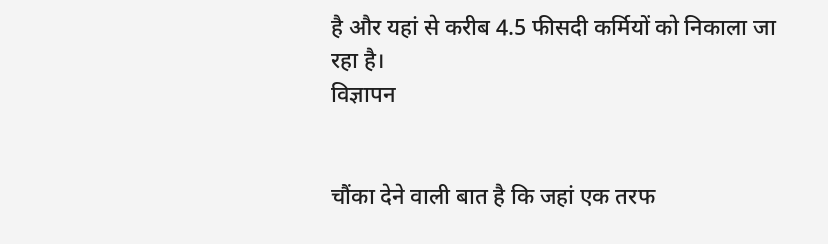है और यहां से करीब 4.5 फीसदी कर्मियों को निकाला जा रहा है।
विज्ञापन


चौंका देने वाली बात है कि जहां एक तरफ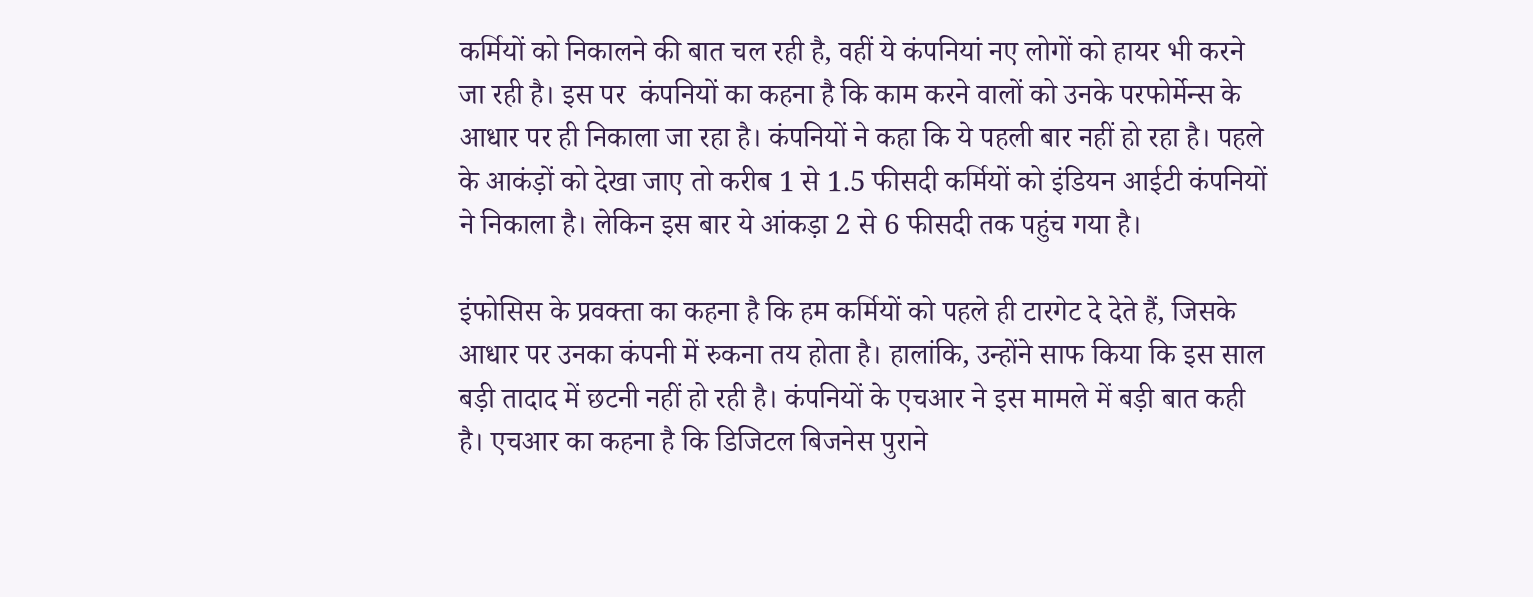कर्मियों को निकालने की बात चल रही है, वहीं ये कंपनियां नए लोगों को हायर भी करने जा रही है। इस पर  कंपनियों का कहना है कि काम करने वालों को उनके परफोर्मेन्स के आधार पर ही निकाला जा रहा है। कंपनियों ने कहा कि ये पहली बार नहीं हो रहा है। पहले के आकंड़ों को देखा जाए तो करीब 1 से 1.5 फीसदी कर्मियों को इंडियन आईटी कंपनियों ने निकाला है। लेकिन इस बार ये आंकड़ा 2 से 6 फीसदी तक पहुंच गया है।

इंफोसिस के प्रवक्ता का कहना है कि हम कर्मियों को पहले ही टारगेट दे देते हैं, जिसके आधार पर उनका कंपनी में रुकना तय होता है। हालांकि, उन्होंने साफ किया कि इस साल बड़ी तादाद में छटनी नहीं हो रही है। कंपनियों के एचआर ने इस मामले में बड़ी बात कही है। एचआर का कहना है कि डिजिटल बिजनेस पुराने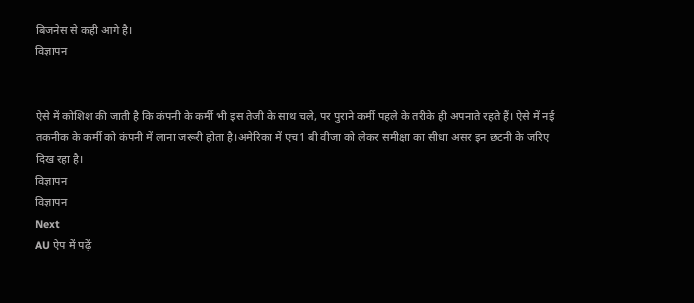बिजनेस से कही आगे है।
विज्ञापन


ऐसे में कोशिश की जाती है कि कंपनी के कर्मी भी इस तेजी के साथ चले, पर पुराने कर्मी पहले के तरीके ही अपनाते रहते हैं। ऐसे में नई तकनीक के कर्मी को कंपनी में लाना जरूरी होता है।अमेरिका में एच1 बी वीजा को लेकर समीक्षा का सीधा असर इन छटनी के जरिए दिख रहा है।
विज्ञापन
विज्ञापन
Next
AU ऐप में पढ़ें